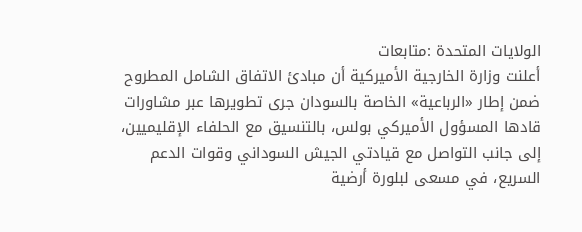الولايات المتحدة :متابعات
أعلنت وزارة الخارجية الأميركية أن مبادئ الاتفاق الشامل المطروح ضمن إطار «الرباعية» الخاصة بالسودان جرى تطويرها عبر مشاورات قادها المسؤول الأميركي بولس، بالتنسيق مع الحلفاء الإقليميين، إلى جانب التواصل مع قيادتي الجيش السوداني وقوات الدعم السريع، في مسعى لبلورة أرضية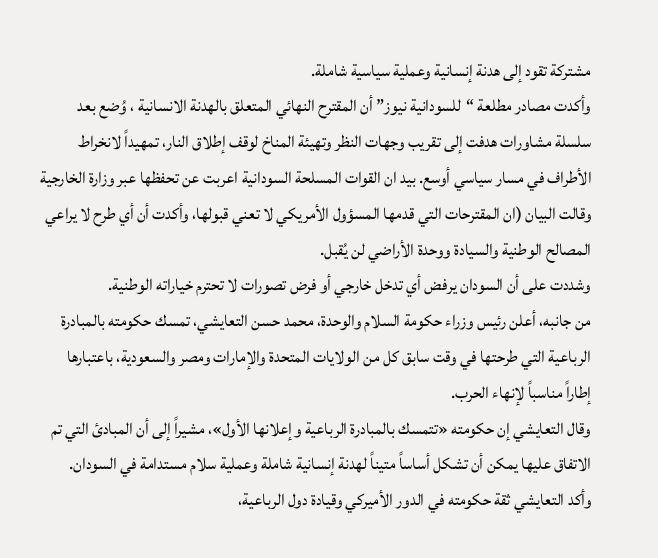مشتركة تقود إلى هدنة إنسانية وعملية سياسية شاملة.
وأكدت مصادر مطلعة “للسودانية نيوز” أن المقترح النهائي المتعلق بالهدنة الانسانية ، وُضع بعد سلسلة مشاورات هدفت إلى تقريب وجهات النظر وتهيئة المناخ لوقف إطلاق النار، تمهيداً لانخراط الأطراف في مسار سياسي أوسع. بيد ان القوات المسلحة السودانية اعربت عن تحفظها عبر وزارة الخارجية وقالت البيان (ان المقترحات التي قدمها المسؤول الأمريكي لا تعني قبولها، وأكدت أن أي طرح لا يراعي المصالح الوطنية والسيادة ووحدة الأراضي لن يُقبل.
وشددت على أن السودان يرفض أي تدخل خارجي أو فرض تصورات لا تحترم خياراته الوطنية.
من جانبه، أعلن رئيس وزراء حكومة السلام والوحدة، محمد حسن التعايشي، تمسك حكومته بالمبادرة الرباعية التي طرحتها في وقت سابق كل من الولايات المتحدة والإمارات ومصر والسعودية، باعتبارها إطاراً مناسباً لإنهاء الحرب.
وقال التعايشي إن حكومته «تتمسك بالمبادرة الرباعية وإعلانها الأول»، مشيراً إلى أن المبادئ التي تم الاتفاق عليها يمكن أن تشكل أساساً متيناً لهدنة إنسانية شاملة وعملية سلام مستدامة في السودان.
وأكد التعايشي ثقة حكومته في الدور الأميركي وقيادة دول الرباعية،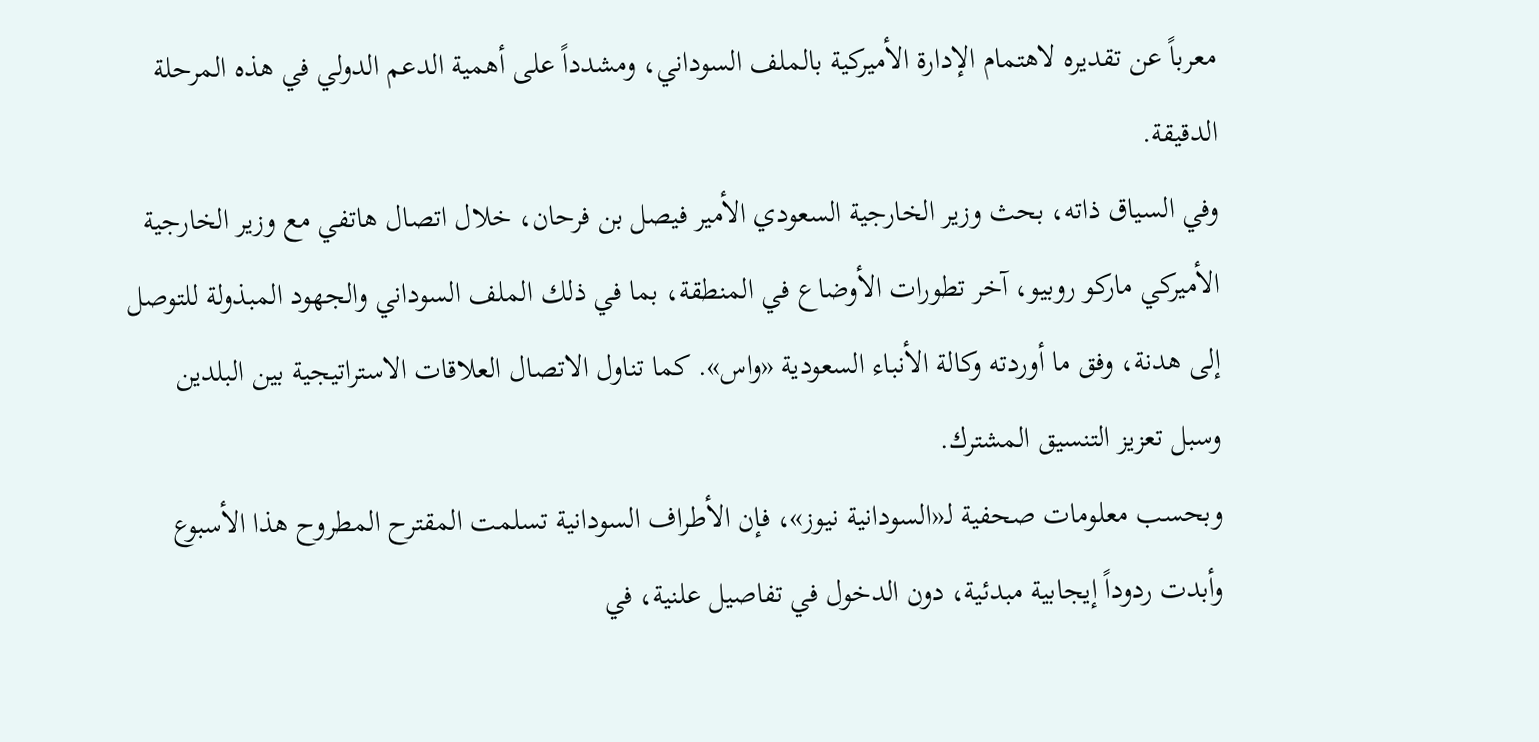معرباً عن تقديره لاهتمام الإدارة الأميركية بالملف السوداني، ومشدداً على أهمية الدعم الدولي في هذه المرحلة الدقيقة.
وفي السياق ذاته، بحث وزير الخارجية السعودي الأمير فيصل بن فرحان، خلال اتصال هاتفي مع وزير الخارجية الأميركي ماركو روبيو، آخر تطورات الأوضاع في المنطقة، بما في ذلك الملف السوداني والجهود المبذولة للتوصل إلى هدنة، وفق ما أوردته وكالة الأنباء السعودية «واس». كما تناول الاتصال العلاقات الاستراتيجية بين البلدين وسبل تعزيز التنسيق المشترك.
وبحسب معلومات صحفية لـ«السودانية نيوز»، فإن الأطراف السودانية تسلمت المقترح المطروح هذا الأسبوع وأبدت ردوداً إيجابية مبدئية، دون الدخول في تفاصيل علنية، في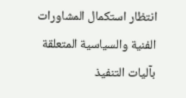انتظار استكمال المشاورات الفنية والسياسية المتعلقة بآليات التنفيذ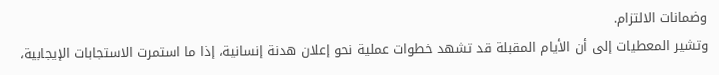وضمانات الالتزام.
وتشير المعطيات إلى أن الأيام المقبلة قد تشهد خطوات عملية نحو إعلان هدنة إنسانية، إذا ما استمرت الاستجابات الإيجابية،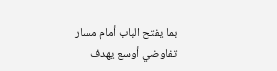بما يفتح الباب أمام مسار تفاوضي أوسع يهدف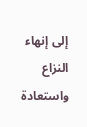إلى إنهاء النزاع واستعادة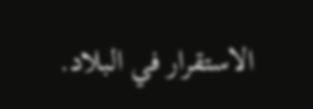الاستقرار في البلاد.